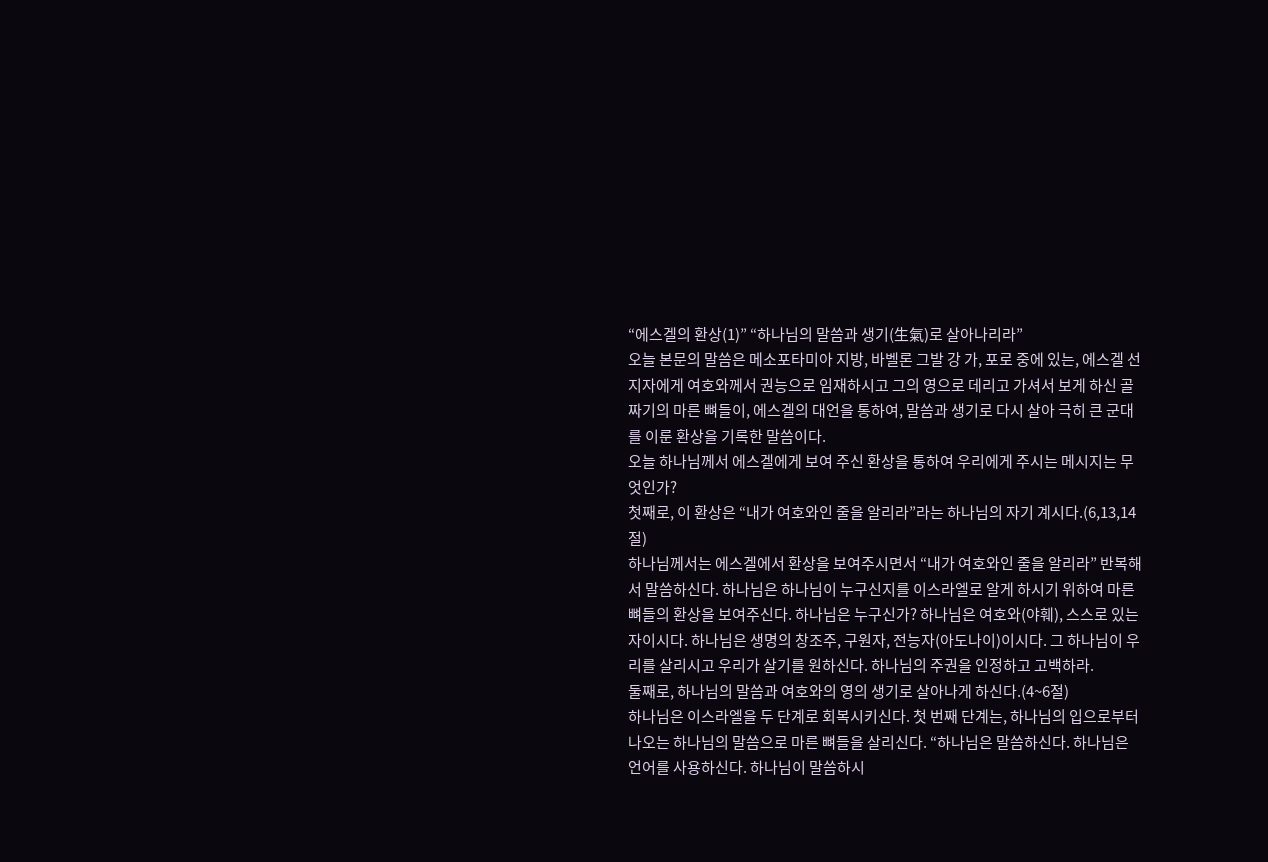“에스겔의 환상(1)” “하나님의 말씀과 생기(生氣)로 살아나리라”
오늘 본문의 말씀은 메소포타미아 지방, 바벨론 그발 강 가, 포로 중에 있는, 에스겔 선지자에게 여호와께서 권능으로 임재하시고 그의 영으로 데리고 가셔서 보게 하신 골짜기의 마른 뼈들이, 에스겔의 대언을 통하여, 말씀과 생기로 다시 살아 극히 큰 군대를 이룬 환상을 기록한 말씀이다.
오늘 하나님께서 에스겔에게 보여 주신 환상을 통하여 우리에게 주시는 메시지는 무엇인가?
첫째로, 이 환상은 “내가 여호와인 줄을 알리라”라는 하나님의 자기 계시다.(6,13,14절)
하나님께서는 에스겔에서 환상을 보여주시면서 “내가 여호와인 줄을 알리라” 반복해서 말씀하신다. 하나님은 하나님이 누구신지를 이스라엘로 알게 하시기 위하여 마른 뼈들의 환상을 보여주신다. 하나님은 누구신가? 하나님은 여호와(야훼), 스스로 있는 자이시다. 하나님은 생명의 창조주, 구원자, 전능자(아도나이)이시다. 그 하나님이 우리를 살리시고 우리가 살기를 원하신다. 하나님의 주권을 인정하고 고백하라.
둘째로, 하나님의 말씀과 여호와의 영의 생기로 살아나게 하신다.(4~6절)
하나님은 이스라엘을 두 단계로 회복시키신다. 첫 번째 단계는, 하나님의 입으로부터 나오는 하나님의 말씀으로 마른 뼈들을 살리신다. “하나님은 말씀하신다. 하나님은 언어를 사용하신다. 하나님이 말씀하시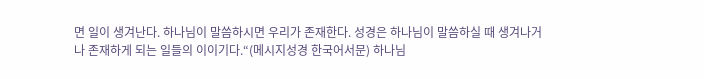면 일이 생겨난다. 하나님이 말씀하시면 우리가 존재한다. 성경은 하나님이 말씀하실 때 생겨나거나 존재하게 되는 일들의 이이기다.“(메시지성경 한국어서문) 하나님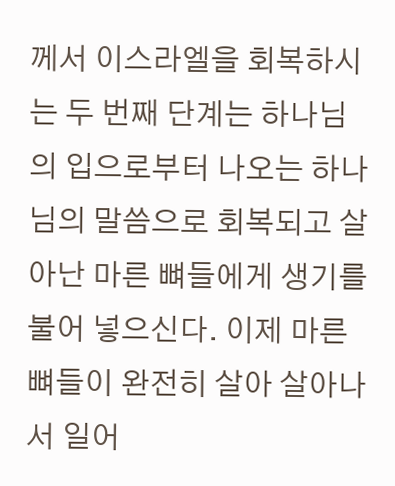께서 이스라엘을 회복하시는 두 번째 단계는 하나님의 입으로부터 나오는 하나님의 말씀으로 회복되고 살아난 마른 뼈들에게 생기를 불어 넣으신다. 이제 마른 뼈들이 완전히 살아 살아나서 일어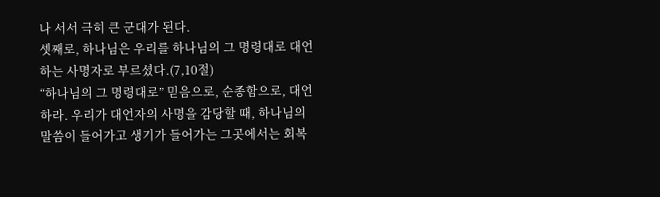나 서서 극히 큰 군대가 된다.
셋째로, 하나님은 우리를 하나님의 그 명령대로 대언하는 사명자로 부르셨다.(7,10절)
“하나님의 그 명령대로” 믿음으로, 순종함으로, 대언하라. 우리가 대언자의 사명을 감당할 때, 하나님의 말씀이 들어가고 생기가 들어가는 그곳에서는 회복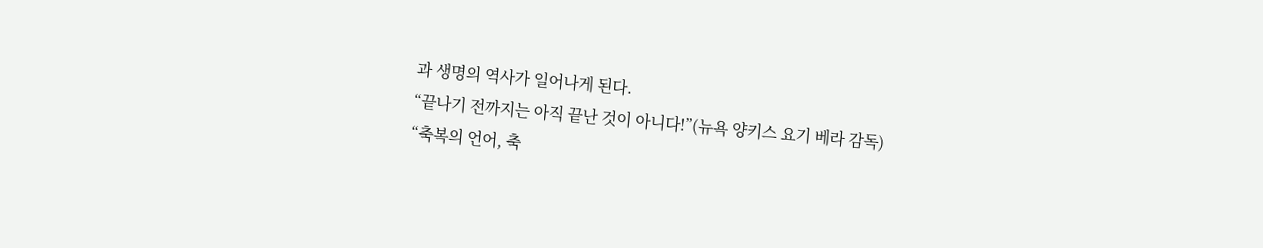과 생명의 역사가 일어나게 된다.
“끝나기 전까지는 아직 끝난 것이 아니다!”(뉴욕 양키스 요기 베라 감독)
“축복의 언어, 축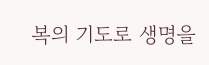복의 기도로 생명을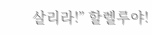살리라!” 할렐루야!